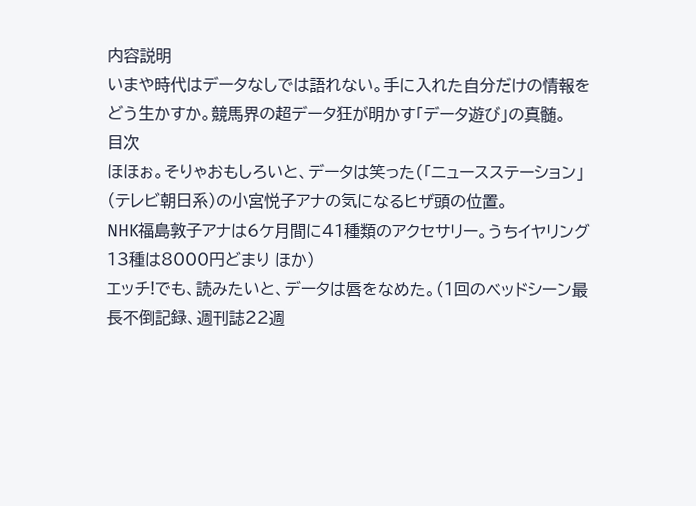内容説明
いまや時代はデータなしでは語れない。手に入れた自分だけの情報をどう生かすか。競馬界の超データ狂が明かす「データ遊び」の真髄。
目次
ほほぉ。そりゃおもしろいと、データは笑った(「ニュースステーション」(テレビ朝日系)の小宮悦子アナの気になるヒザ頭の位置。
NHK福島敦子アナは6ケ月間に41種類のアクセサリー。うちイヤリング13種は8000円どまり ほか)
エッチ!でも、読みたいと、データは唇をなめた。(1回のベッドシーン最長不倒記録、週刊誌22週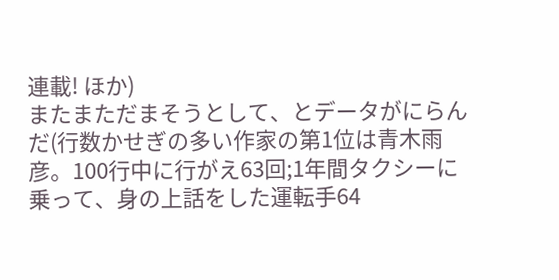連載! ほか)
またまただまそうとして、とデータがにらんだ(行数かせぎの多い作家の第1位は青木雨彦。100行中に行がえ63回;1年間タクシーに乗って、身の上話をした運転手64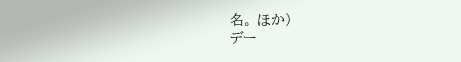名。 ほか)
デー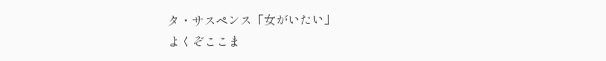タ・サスペンス「女がいたい」
よくぞここま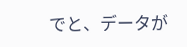でと、データが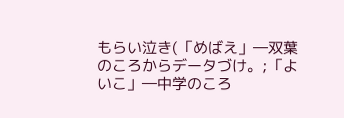もらい泣き(「めばえ」―双葉のころからデータづけ。;「よいこ」―中学のころ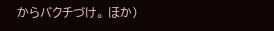からバクチづけ。 ほか)